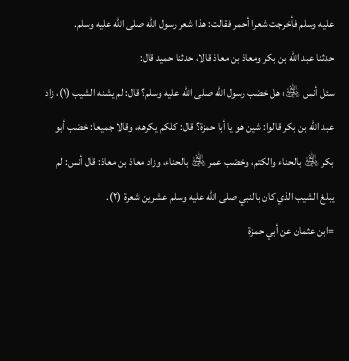عليه وسلم فأخرجت شعرا أحمر فقالت: هذا شعر رسول الله صلى الله عليه وسلم.
حدثنا عبد الله بن بكر ومعاذ بن معاذ قالا، حدثنا حميد قال:
سئل أنس ﵁: هل خضب رسول الله صلى الله عليه وسلم؟ قال: لم يشنه الشيب (١)، زاد عبد الله بن بكر قالوا: شين هو يا أبا حمزة؟ قال: كلكم يكرهه، وقالا جميعا: خضب أبو بكر ﵁ بالحناء والكتم، وخضب عمر ﵁ بالحناء، وزاد معاذ بن معاذ: قال أنس: لم يبلغ الشيب الذي كان بالنبي صلى الله عليه وسلم عشرين شعرة (٢).
=ابن عثمان عن أبي حمزة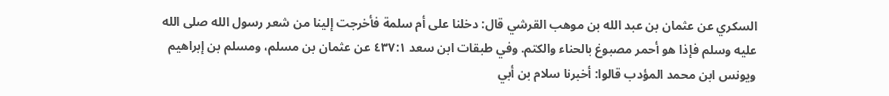السكري عن عثمان بن عبد الله بن موهب القرشي قال: دخلنا على أم سلمة فأخرجت إلينا من شعر رسول الله صلى الله عليه وسلم فإذا هو أحمر مصبوغ بالحناء والكتم. وفي طبقات ابن سعد ٤٣٧:١ عن عثمان بن مسلم، ومسلم بن إبراهيم ويونس ابن محمد المؤدب قالوا: أخبرنا سلام بن أبي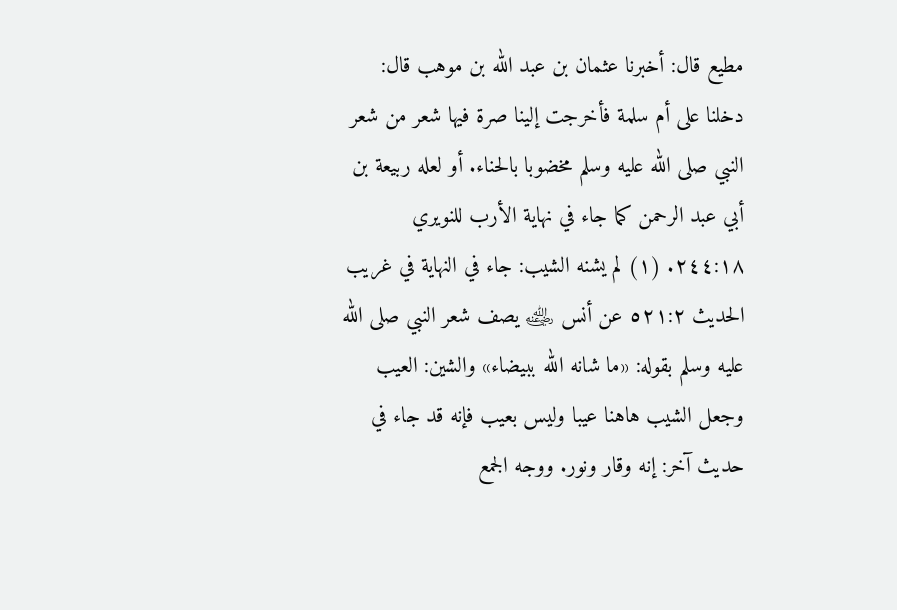مطيع قال: أخبرنا عثمان بن عبد الله بن موهب قال: دخلنا على أم سلمة فأخرجت إلينا صرة فيها شعر من شعر النبي صلى الله عليه وسلم مخضوبا بالحناء. أو لعله ربيعة بن أبي عبد الرحمن كما جاء في نهاية الأرب للنويري ٢٤٤:١٨. (١) لم يشنه الشيب: جاء في النهاية في غريب الحديث ٥٢١:٢ عن أنس ﵁ يصف شعر النبي صلى الله عليه وسلم بقوله: «ما شانه الله ببيضاء» والشين: العيب وجعل الشيب هاهنا عيبا وليس بعيب فإنه قد جاء في حديث آخر: إنه وقار ونور. ووجه الجمع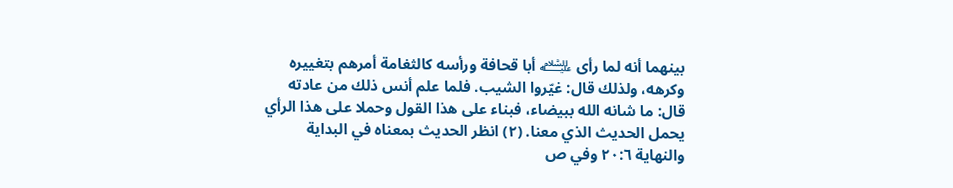بينهما أنه لما رأى ﵇ أبا قحافة ورأسه كالثغامة أمرهم بتغييره وكرهه، ولذلك قال: غيّروا الشيب. فلما علم أنس ذلك من عادته قال: ما شانه الله ببيضاء، فبناء على هذا القول وحملا على هذا الرأي يحمل الحديث الذي معنا. (٢) انظر الحديث بمعناه في البداية والنهاية ٢٠:٦ وفي ص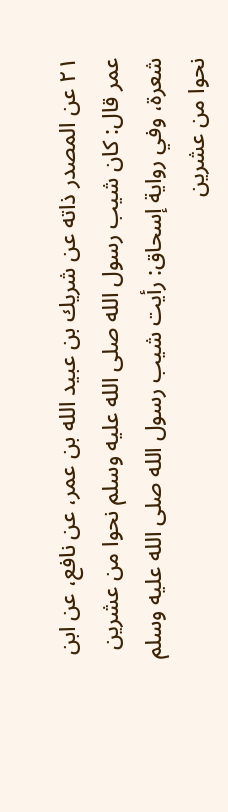٢١ عن المصدر ذاته عن شريك بن عبيد الله بن عمر، عن نافع، عن ابن عمر قال: كان شيب رسول الله صلى الله عليه وسلم نحوا من عشرين شعرة، وفي رواية إسحاق: رأيت شيب رسول الله صلى الله عليه وسلم نحوا من عشرين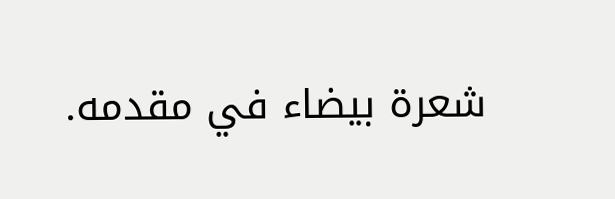شعرة بيضاء في مقدمه.